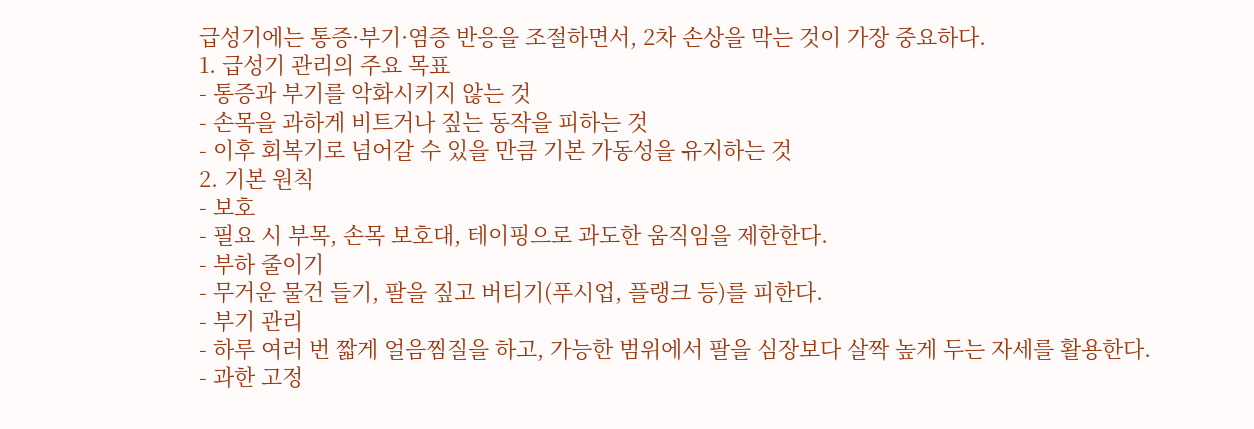급성기에는 통증·부기·염증 반응을 조절하면서, 2차 손상을 막는 것이 가장 중요하다.
1. 급성기 관리의 주요 목표
- 통증과 부기를 악화시키지 않는 것
- 손목을 과하게 비트거나 짚는 동작을 피하는 것
- 이후 회복기로 넘어갈 수 있을 만큼 기본 가동성을 유지하는 것
2. 기본 원칙
- 보호
- 필요 시 부목, 손목 보호대, 테이핑으로 과도한 움직임을 제한한다.
- 부하 줄이기
- 무거운 물건 들기, 팔을 짚고 버티기(푸시업, 플랭크 등)를 피한다.
- 부기 관리
- 하루 여러 번 짧게 얼음찜질을 하고, 가능한 범위에서 팔을 심장보다 살짝 높게 두는 자세를 활용한다.
- 과한 고정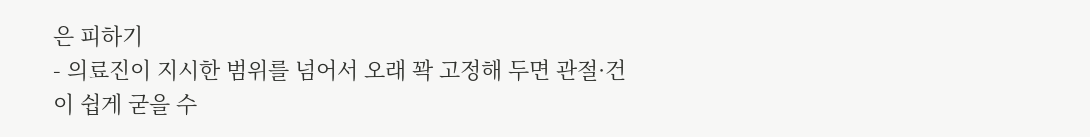은 피하기
- 의료진이 지시한 범위를 넘어서 오래 꽉 고정해 두면 관절·건이 쉽게 굳을 수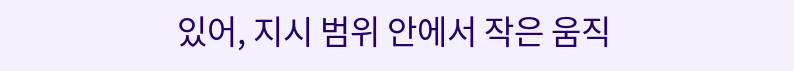있어, 지시 범위 안에서 작은 움직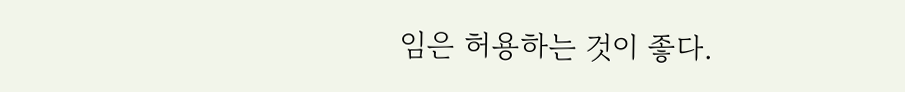임은 허용하는 것이 좋다.